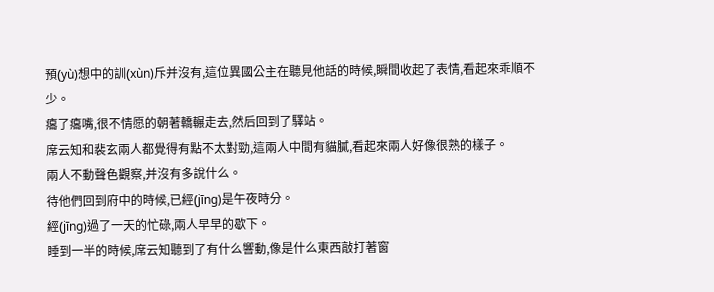預(yù)想中的訓(xùn)斥并沒有,這位異國公主在聽見他話的時候,瞬間收起了表情,看起來乖順不少。
癟了癟嘴,很不情愿的朝著轎輾走去,然后回到了驛站。
席云知和裴玄兩人都覺得有點不太對勁,這兩人中間有貓膩,看起來兩人好像很熟的樣子。
兩人不動聲色觀察,并沒有多說什么。
待他們回到府中的時候,已經(jīng)是午夜時分。
經(jīng)過了一天的忙碌,兩人早早的歇下。
睡到一半的時候,席云知聽到了有什么響動,像是什么東西敲打著窗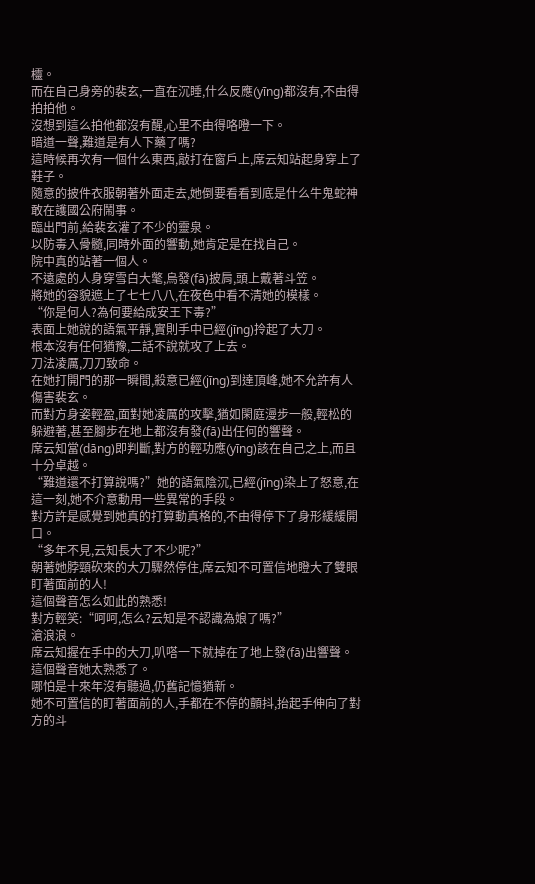欞。
而在自己身旁的裴玄,一直在沉睡,什么反應(yīng)都沒有,不由得拍拍他。
沒想到這么拍他都沒有醒,心里不由得咯噔一下。
暗道一聲,難道是有人下藥了嗎?
這時候再次有一個什么東西,敲打在窗戶上,席云知站起身穿上了鞋子。
隨意的披件衣服朝著外面走去,她倒要看看到底是什么牛鬼蛇神敢在護國公府鬧事。
臨出門前,給裴玄灌了不少的靈泉。
以防毒入骨髓,同時外面的響動,她肯定是在找自己。
院中真的站著一個人。
不遠處的人身穿雪白大氅,烏發(fā)披肩,頭上戴著斗笠。
將她的容貌遮上了七七八八,在夜色中看不清她的模樣。
“你是何人?為何要給成安王下毒?”
表面上她說的語氣平靜,實則手中已經(jīng)拎起了大刀。
根本沒有任何猶豫,二話不說就攻了上去。
刀法凌厲,刀刀致命。
在她打開門的那一瞬間,殺意已經(jīng)到達頂峰,她不允許有人傷害裴玄。
而對方身姿輕盈,面對她凌厲的攻擊,猶如閑庭漫步一般,輕松的躲避著,甚至腳步在地上都沒有發(fā)出任何的響聲。
席云知當(dāng)即判斷,對方的輕功應(yīng)該在自己之上,而且十分卓越。
“難道還不打算說嗎?”她的語氣陰沉,已經(jīng)染上了怒意,在這一刻,她不介意動用一些異常的手段。
對方許是感覺到她真的打算動真格的,不由得停下了身形緩緩開口。
“多年不見,云知長大了不少呢?”
朝著她脖頸砍來的大刀驟然停住,席云知不可置信地瞪大了雙眼盯著面前的人!
這個聲音怎么如此的熟悉!
對方輕笑:“呵呵,怎么?云知是不認識為娘了嗎?”
滄浪浪。
席云知握在手中的大刀,叭嗒一下就掉在了地上發(fā)出響聲。
這個聲音她太熟悉了。
哪怕是十來年沒有聽過,仍舊記憶猶新。
她不可置信的盯著面前的人,手都在不停的顫抖,抬起手伸向了對方的斗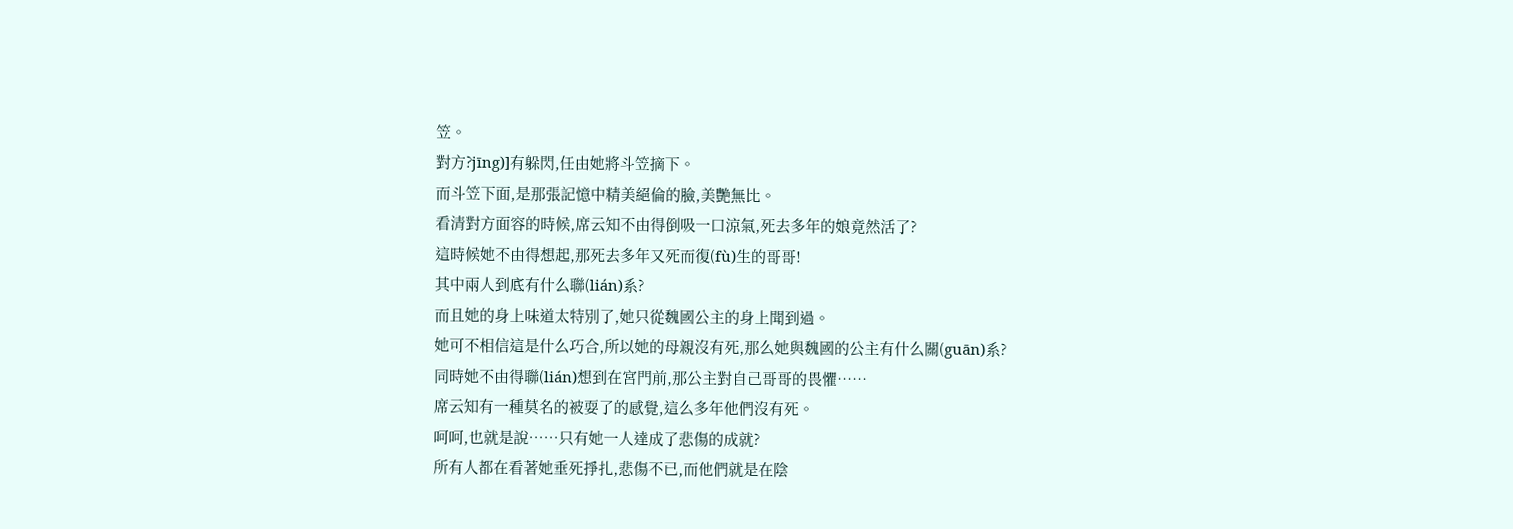笠。
對方?jīng)]有躲閃,任由她將斗笠摘下。
而斗笠下面,是那張記憶中精美絕倫的臉,美艷無比。
看清對方面容的時候,席云知不由得倒吸一口涼氣,死去多年的娘竟然活了?
這時候她不由得想起,那死去多年又死而復(fù)生的哥哥!
其中兩人到底有什么聯(lián)系?
而且她的身上味道太特別了,她只從魏國公主的身上聞到過。
她可不相信這是什么巧合,所以她的母親沒有死,那么她與魏國的公主有什么關(guān)系?
同時她不由得聯(lián)想到在宮門前,那公主對自己哥哥的畏懼……
席云知有一種莫名的被耍了的感覺,這么多年他們沒有死。
呵呵,也就是說……只有她一人達成了悲傷的成就?
所有人都在看著她垂死掙扎,悲傷不已,而他們就是在陰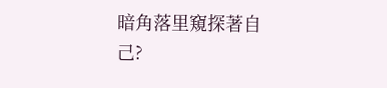暗角落里窺探著自己?